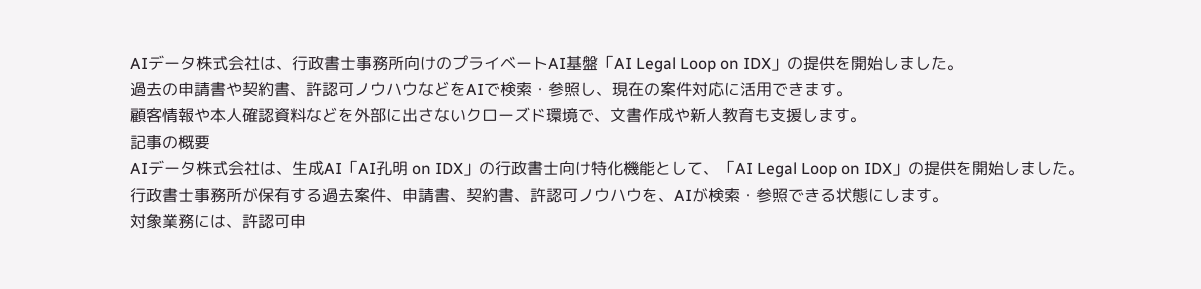AIデータ株式会社は、行政書士事務所向けのプライベートAI基盤「AI Legal Loop on IDX」の提供を開始しました。
過去の申請書や契約書、許認可ノウハウなどをAIで検索・参照し、現在の案件対応に活用できます。
顧客情報や本人確認資料などを外部に出さないクローズド環境で、文書作成や新人教育も支援します。
記事の概要
AIデータ株式会社は、生成AI「AI孔明 on IDX」の行政書士向け特化機能として、「AI Legal Loop on IDX」の提供を開始しました。
行政書士事務所が保有する過去案件、申請書、契約書、許認可ノウハウを、AIが検索・参照できる状態にします。
対象業務には、許認可申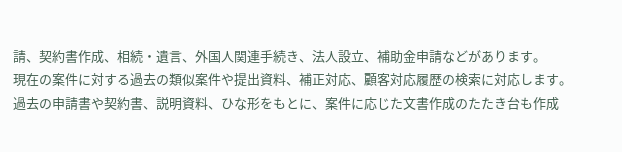請、契約書作成、相続・遺言、外国人関連手続き、法人設立、補助金申請などがあります。
現在の案件に対する過去の類似案件や提出資料、補正対応、顧客対応履歴の検索に対応します。
過去の申請書や契約書、説明資料、ひな形をもとに、案件に応じた文書作成のたたき台も作成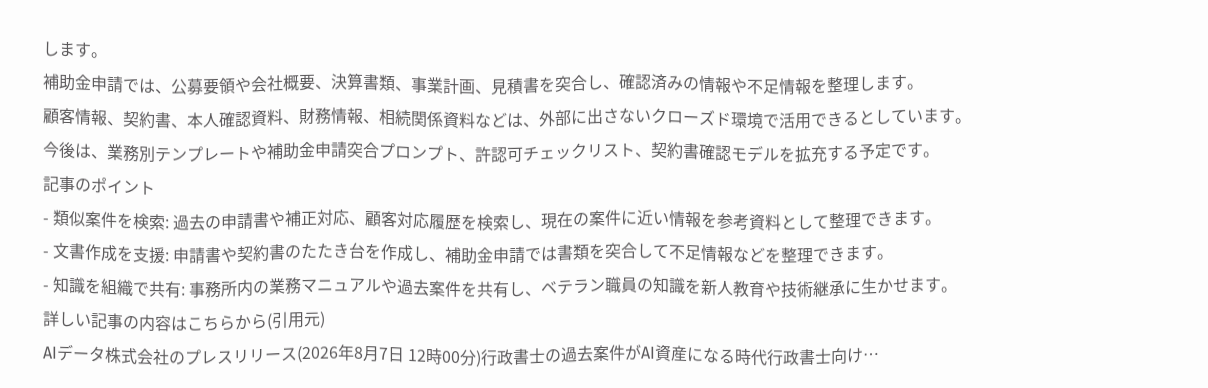します。
補助金申請では、公募要領や会社概要、決算書類、事業計画、見積書を突合し、確認済みの情報や不足情報を整理します。
顧客情報、契約書、本人確認資料、財務情報、相続関係資料などは、外部に出さないクローズド環境で活用できるとしています。
今後は、業務別テンプレートや補助金申請突合プロンプト、許認可チェックリスト、契約書確認モデルを拡充する予定です。
記事のポイント
- 類似案件を検索: 過去の申請書や補正対応、顧客対応履歴を検索し、現在の案件に近い情報を参考資料として整理できます。
- 文書作成を支援: 申請書や契約書のたたき台を作成し、補助金申請では書類を突合して不足情報などを整理できます。
- 知識を組織で共有: 事務所内の業務マニュアルや過去案件を共有し、ベテラン職員の知識を新人教育や技術継承に生かせます。
詳しい記事の内容はこちらから(引用元)
AIデータ株式会社のプレスリリース(2026年8月7日 12時00分)行政書士の過去案件がAI資産になる時代行政書士向け…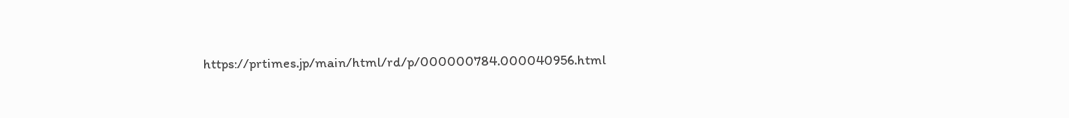https://prtimes.jp/main/html/rd/p/000000784.000040956.html